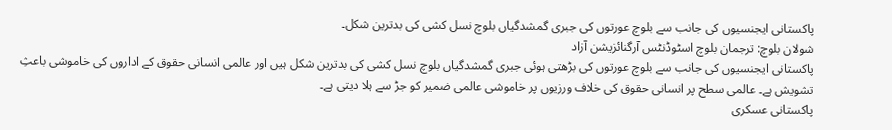پاکستانی ایجنسیوں کی جانب سے بلوچ عورتوں کی جبری گمشدگیاں بلوچ نسل کشی کی بدترین شکل۔
شولان بلوچ: ترجمان بلوچ اسٹوڈنٹس آرگنائزیشن آزاد
پاکستانی ایجنسیوں کی جانب سے بلوچ عورتوں کی بڑھتی ہوئی جبری گمشدگیاں بلوچ نسل کشی کی بدترین شکل ہیں اور عالمی انسانی حقوق کے اداروں کی خاموشی باعثِ تشویش ہے۔ عالمی سطح پر انسانی حقوق کی خلاف ورزیوں پر خاموشی عالمی ضمیر کو جڑ سے ہلا دیتی ہے۔
پاکستانی عسکری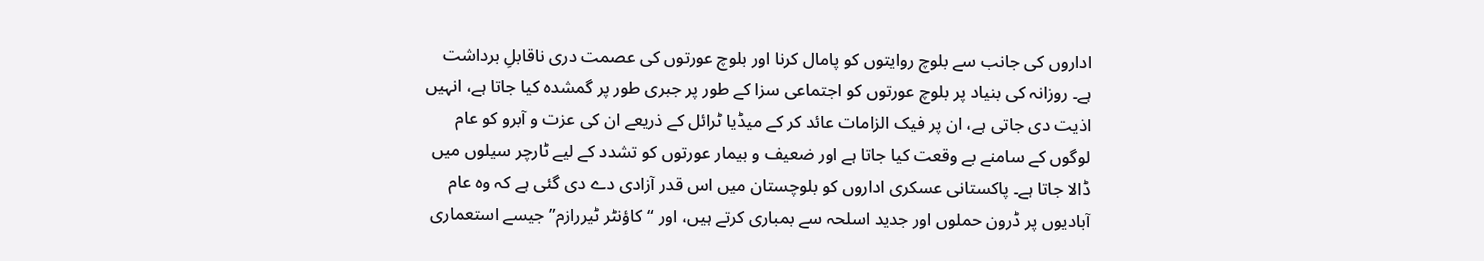اداروں کی جانب سے بلوچ روایتوں کو پامال کرنا اور بلوچ عورتوں کی عصمت دری ناقابلِ برداشت ہے۔ روزانہ کی بنیاد پر بلوچ عورتوں کو اجتماعی سزا کے طور پر جبری طور پر گمشدہ کیا جاتا ہے، انہیں اذیت دی جاتی ہے، ان پر فیک الزامات عائد کر کے میڈیا ٹرائل کے ذریعے ان کی عزت و آبرو کو عام لوگوں کے سامنے بے وقعت کیا جاتا ہے اور ضعیف و بیمار عورتوں کو تشدد کے لیے ٹارچر سیلوں میں ڈالا جاتا ہے۔ پاکستانی عسکری اداروں کو بلوچستان میں اس قدر آزادی دے دی گئی ہے کہ وہ عام آبادیوں پر ڈرون حملوں اور جدید اسلحہ سے بمباری کرتے ہیں، اور “کاؤنٹر ٹیررازم” جیسے استعماری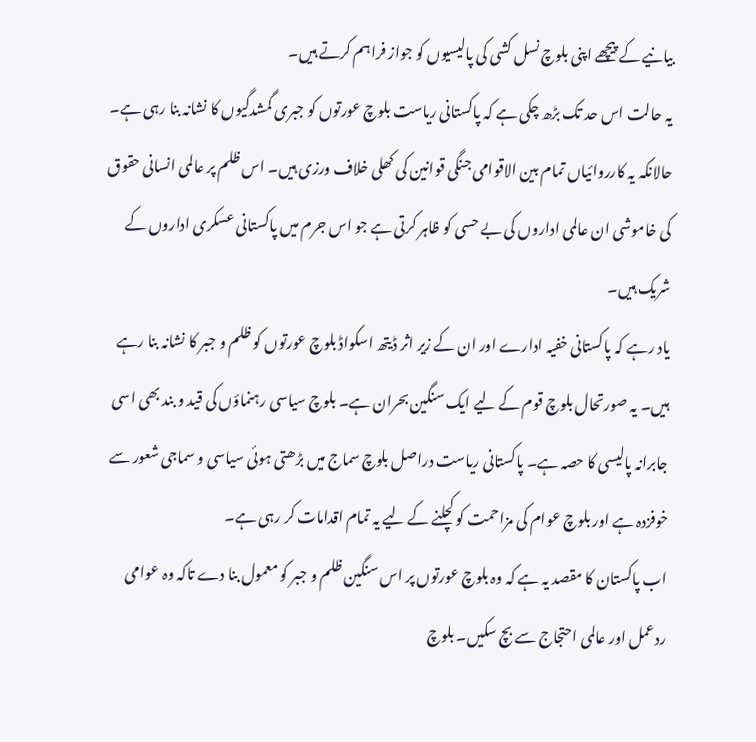بیانیے کے پیچھے اپنی بلوچ نسل کشی کی پالیسیوں کو جواز فراہم کرتے ہیں۔
یہ حالت اس حد تک بڑھ چکی ہے کہ پاکستانی ریاست بلوچ عورتوں کو جبری گمشدگیوں کا نشانہ بنا رہی ہے۔ حالانکہ یہ کارروائیاں تمام بین الاقوامی جنگی قوانین کی کھلی خلاف ورزی ہیں۔ اس ظلم پر عالمی انسانی حقوق کی خاموشی ان عالمی اداروں کی بے حسی کو ظاہر کرتی ہے جو اس جرم میں پاکستانی عسکری اداروں کے شریک ہیں۔
یاد رہے کہ پاکستانی خفیہ ادارے اور ان کے زیر اثر ڈیتھ اسکواڈ بلوچ عورتوں کو ظلم و جبر کا نشانہ بنا رہے ہیں۔ یہ صورتحال بلوچ قوم کے لیے ایک سنگین بحران ہے۔ بلوچ سیاسی رہنماؤں کی قید و بند بھی اسی جابرانہ پالیسی کا حصہ ہے۔ پاکستانی ریاست دراصل بلوچ سماج میں بڑھتی ہوئی سیاسی و سماجی شعور سے خوفزدہ ہے اور بلوچ عوام کی مزاحمت کو کچلنے کے لیے یہ تمام اقدامات کر رہی ہے۔
اب پاکستان کا مقصد یہ ہے کہ وہ بلوچ عورتوں پر اس سنگین ظلم و جبر کو معمول بنا دے تاکہ وہ عوامی ردعمل اور عالمی احتجاج سے بچ سکیں۔ بلوچ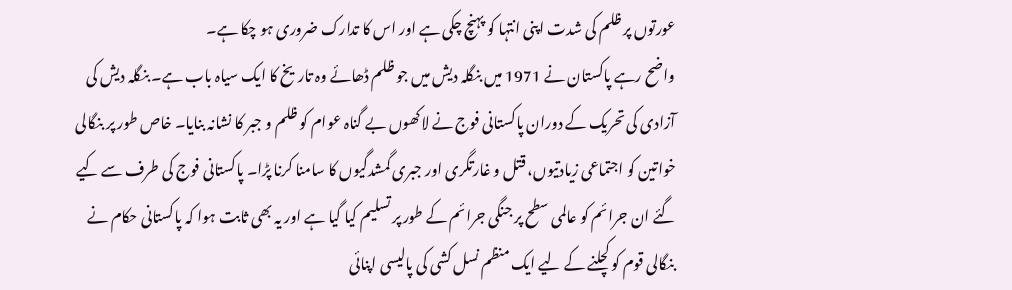عورتوں پر ظلم کی شدت اپنی انتہا کو پہنچ چکی ہے اور اس کا تدارک ضروری ہو چکا ہے۔
واضح رہے پاکستان نے 1971 میں بنگلہ دیش میں جو ظلم ڈھائے وہ تاریخ کا ایک سیاہ باب ہے۔ بنگلہ دیش کی آزادی کی تحریک کے دوران پاکستانی فوج نے لاکھوں بے گناہ عوام کو ظلم و جبر کا نشانہ بنایا۔ خاص طور پر بنگالی خواتین کو اجتماعی زیادتیوں، قتل و غارتگری اور جبری گمشدگیوں کا سامنا کرنا پڑا۔ پاکستانی فوج کی طرف سے کیے گئے ان جرائم کو عالمی سطح پر جنگی جرائم کے طور پر تسلیم کیا گیا ہے اور یہ بھی ثابت ہوا کہ پاکستانی حکام نے بنگالی قوم کو کچلنے کے لیے ایک منظم نسل کشی کی پالیسی اپنائی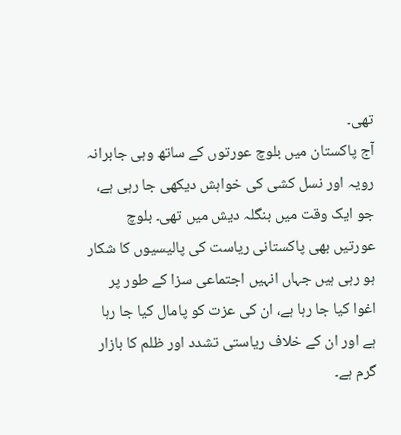تھی۔
آج پاکستان میں بلوچ عورتوں کے ساتھ وہی جابرانہ رویہ اور نسل کشی کی خواہش دیکھی جا رہی ہے، جو ایک وقت میں بنگلہ دیش میں تھی۔ بلوچ عورتیں بھی پاکستانی ریاست کی پالیسیوں کا شکار ہو رہی ہیں جہاں انہیں اجتماعی سزا کے طور پر اغوا کیا جا رہا ہے، ان کی عزت کو پامال کیا جا رہا ہے اور ان کے خلاف ریاستی تشدد اور ظلم کا بازار گرم ہے۔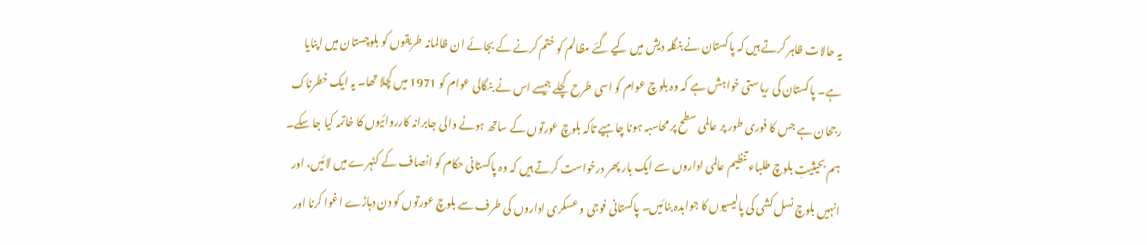یہ حالات ظاہر کرتے ہیں کہ پاکستان نے بنگلہ دیش میں کیے گئے مظالم کو ختم کرنے کے بجائے ان ظالمانہ طریقوں کو بلوچستان میں اپنایا ہے۔ پاکستان کی ریاستی خواہش ہے کہ وہ بلوچ عوام کو اسی طرح کچلے جیسے اس نے بنگالی عوام کو 1971 میں کچلا تھا۔ یہ ایک خطرناک رجحان ہے جس کا فوری طور پر عالمی سطح پر محاسبہ ہونا چاہیے تاکہ بلوچ عورتوں کے ساتھ ہونے والی جابرانہ کارروائیوں کا خاتمہ کیا جا سکے۔
ہم بحیثیتِ بلوچ طلباء تنظیم عالمی اداروں سے ایک بار پھر درخواست کرتے ہیں کہ وہ پاکستانی حکام کو انصاف کے کٹہرے میں لائیں، اور انہیں بلوچ نسل کشی کی پالیسیوں کا جوابدہ بنائیں۔ پاکستانی فوجی و عسکری اداروں کی طرف سے بلوچ عورتوں کو دن دہاڑے اغوا کرنا اور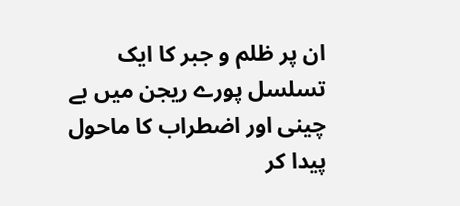ان پر ظلم و جبر کا ایک تسلسل پورے ریجن میں بے چینی اور اضطراب کا ماحول پیدا کر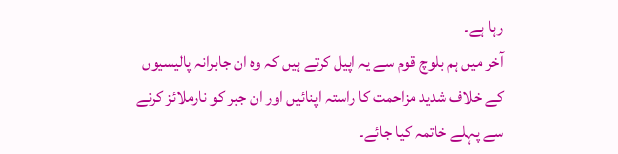رہا ہے۔
آخر میں ہم بلوچ قوم سے یہ اپیل کرتے ہیں کہ وہ ان جابرانہ پالیسیوں کے خلاف شدید مزاحمت کا راستہ اپنائیں اور ان جبر کو نارملائز کرنے سے پہلے خاتمہ کیا جائے۔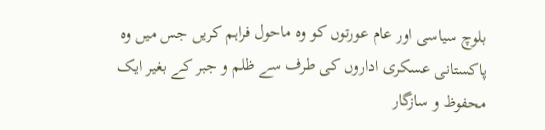بلوچ سیاسی اور عام عورتوں کو وہ ماحول فراہم کریں جس میں وہ پاکستانی عسکری اداروں کی طرف سے ظلم و جبر کے بغیر ایک محفوظ و سازگار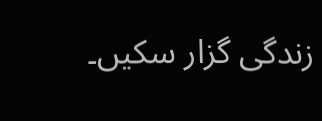زندگی گزار سکیں۔